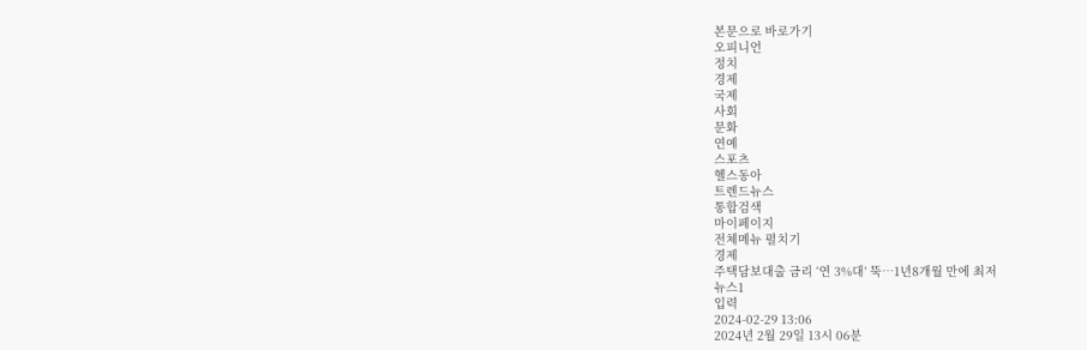본문으로 바로가기
오피니언
정치
경제
국제
사회
문화
연예
스포츠
헬스동아
트렌드뉴스
통합검색
마이페이지
전체메뉴 펼치기
경제
주택담보대출 금리 ‘연 3%대’ 뚝…1년8개월 만에 최저
뉴스1
입력
2024-02-29 13:06
2024년 2월 29일 13시 06분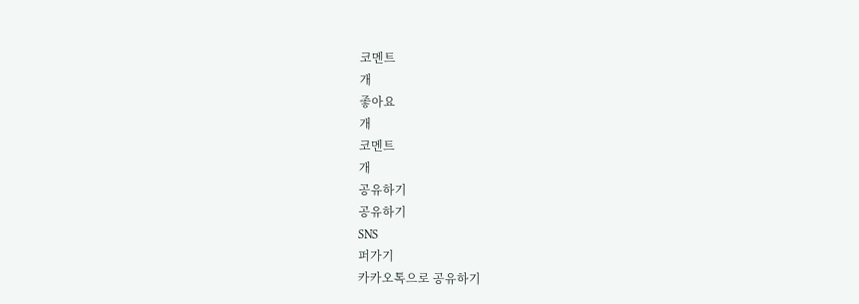코멘트
개
좋아요
개
코멘트
개
공유하기
공유하기
SNS
퍼가기
카카오톡으로 공유하기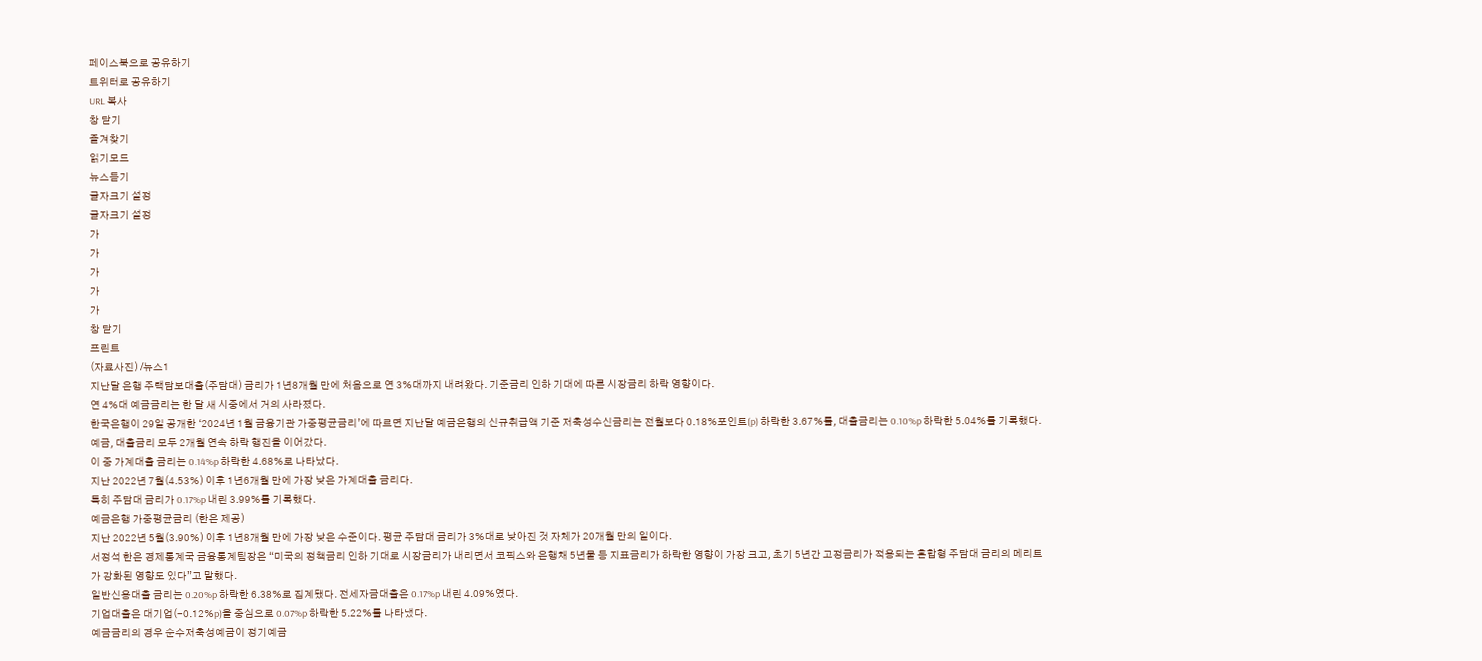페이스북으로 공유하기
트위터로 공유하기
URL 복사
창 닫기
즐겨찾기
읽기모드
뉴스듣기
글자크기 설정
글자크기 설정
가
가
가
가
가
창 닫기
프린트
(자료사진) /뉴스1
지난달 은행 주택담보대출(주담대) 금리가 1년8개월 만에 처음으로 연 3%대까지 내려왔다. 기준금리 인하 기대에 따른 시장금리 하락 영향이다.
연 4%대 예금금리는 한 달 새 시중에서 거의 사라졌다.
한국은행이 29일 공개한 ‘2024년 1월 금융기관 가중평균금리’에 따르면 지난달 예금은행의 신규취급액 기준 저축성수신금리는 전월보다 0.18%포인트(p) 하락한 3.67%를, 대출금리는 0.10%p 하락한 5.04%를 기록했다.
예금, 대출금리 모두 2개월 연속 하락 행진을 이어갔다.
이 중 가계대출 금리는 0.14%p 하락한 4.68%로 나타났다.
지난 2022년 7월(4.53%) 이후 1년6개월 만에 가장 낮은 가계대출 금리다.
특히 주담대 금리가 0.17%p 내린 3.99%를 기록했다.
예금은행 가중평균금리 (한은 제공)
지난 2022년 5월(3.90%) 이후 1년8개월 만에 가장 낮은 수준이다. 평균 주담대 금리가 3%대로 낮아진 것 자체가 20개월 만의 일이다.
서정석 한은 경제통계국 금융통계팀장은 “미국의 정책금리 인하 기대로 시장금리가 내리면서 코픽스와 은행채 5년물 등 지표금리가 하락한 영향이 가장 크고, 초기 5년간 고정금리가 적용되는 혼합형 주담대 금리의 메리트가 강화된 영향도 있다”고 말했다.
일반신용대출 금리는 0.20%p 하락한 6.38%로 집계됐다. 전세자금대출은 0.17%p 내린 4.09%였다.
기업대출은 대기업(-0.12%p)을 중심으로 0.07%p 하락한 5.22%를 나타냈다.
예금금리의 경우 순수저축성예금이 정기예금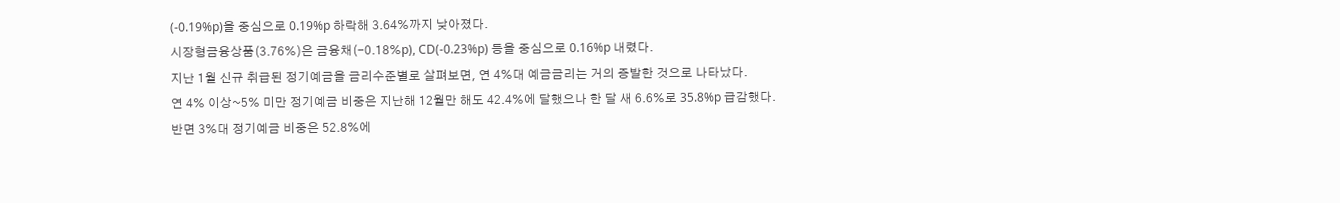(-0.19%p)을 중심으로 0.19%p 하락해 3.64%까지 낮아졌다.
시장형금융상품(3.76%)은 금융채(-0.18%p), CD(-0.23%p) 등을 중심으로 0.16%p 내렸다.
지난 1월 신규 취급된 정기예금을 금리수준별로 살펴보면, 연 4%대 예금금리는 거의 증발한 것으로 나타났다.
연 4% 이상~5% 미만 정기예금 비중은 지난해 12월만 해도 42.4%에 달했으나 한 달 새 6.6%로 35.8%p 급감했다.
반면 3%대 정기예금 비중은 52.8%에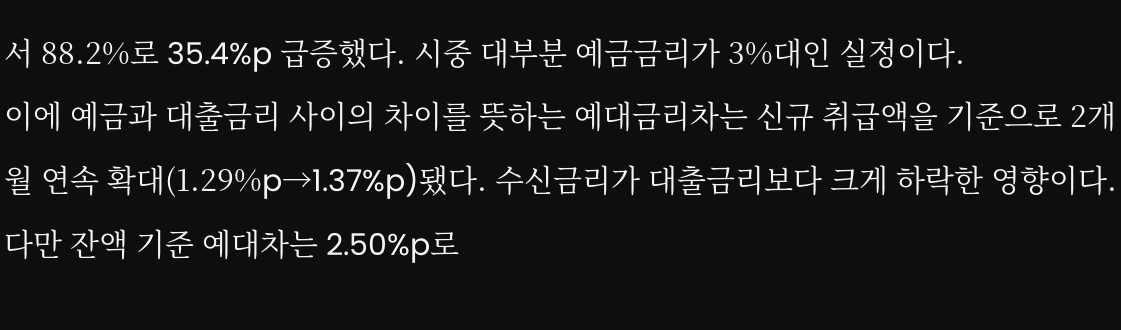서 88.2%로 35.4%p 급증했다. 시중 대부분 예금금리가 3%대인 실정이다.
이에 예금과 대출금리 사이의 차이를 뜻하는 예대금리차는 신규 취급액을 기준으로 2개월 연속 확대(1.29%p→1.37%p)됐다. 수신금리가 대출금리보다 크게 하락한 영향이다. 다만 잔액 기준 예대차는 2.50%p로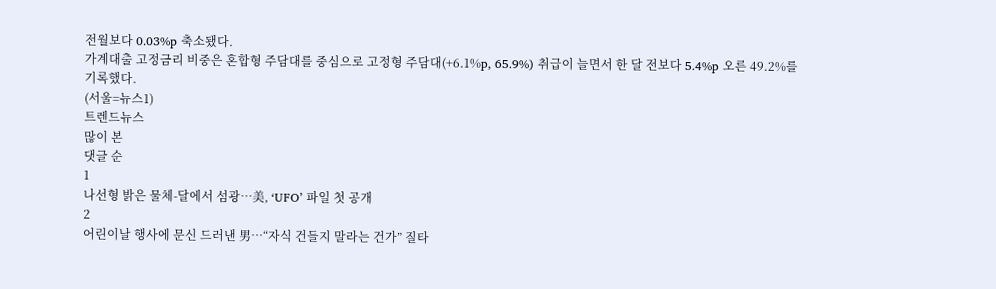전월보다 0.03%p 축소됐다.
가계대출 고정금리 비중은 혼합형 주담대를 중심으로 고정형 주담대(+6.1%p, 65.9%) 취급이 늘면서 한 달 전보다 5.4%p 오른 49.2%를 기록했다.
(서울=뉴스1)
트렌드뉴스
많이 본
댓글 순
1
나선형 밝은 물체-달에서 섬광…美, ‘UFO’ 파일 첫 공개
2
어린이날 행사에 문신 드러낸 男…“자식 건들지 말라는 건가” 질타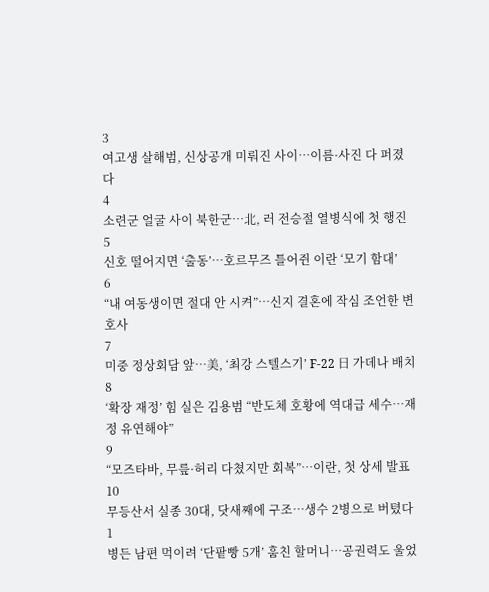3
여고생 살해범, 신상공개 미뤄진 사이…이름·사진 다 퍼졌다
4
소련군 얼굴 사이 북한군…北, 러 전승절 열병식에 첫 행진
5
신호 떨어지면 ‘출동’…호르무즈 틀어쥔 이란 ‘모기 함대’
6
“내 여동생이면 절대 안 시켜”…신지 결혼에 작심 조언한 변호사
7
미중 정상회담 앞…美, ‘최강 스텔스기’ F-22 日 가데나 배치
8
‘확장 재정’ 힘 실은 김용범 “반도체 호황에 역대급 세수…재정 유연해야”
9
“모즈타바, 무릎·허리 다쳤지만 회복”…이란, 첫 상세 발표
10
무등산서 실종 30대, 닷새째에 구조…생수 2병으로 버텼다
1
병든 남편 먹이려 ‘단팥빵 5개’ 훔친 할머니…공권력도 울었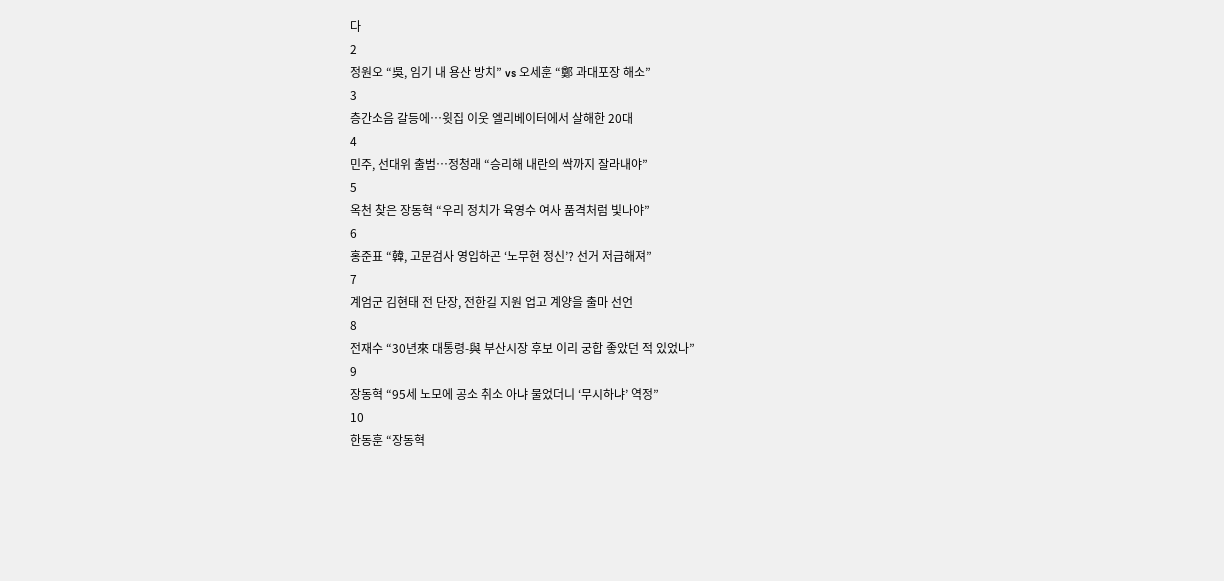다
2
정원오 “吳, 임기 내 용산 방치” vs 오세훈 “鄭 과대포장 해소”
3
층간소음 갈등에…윗집 이웃 엘리베이터에서 살해한 20대
4
민주, 선대위 출범…정청래 “승리해 내란의 싹까지 잘라내야”
5
옥천 찾은 장동혁 “우리 정치가 육영수 여사 품격처럼 빛나야”
6
홍준표 “韓, 고문검사 영입하곤 ‘노무현 정신’? 선거 저급해져”
7
계엄군 김현태 전 단장, 전한길 지원 업고 계양을 출마 선언
8
전재수 “30년來 대통령-與 부산시장 후보 이리 궁합 좋았던 적 있었나”
9
장동혁 “95세 노모에 공소 취소 아냐 물었더니 ‘무시하냐’ 역정”
10
한동훈 “장동혁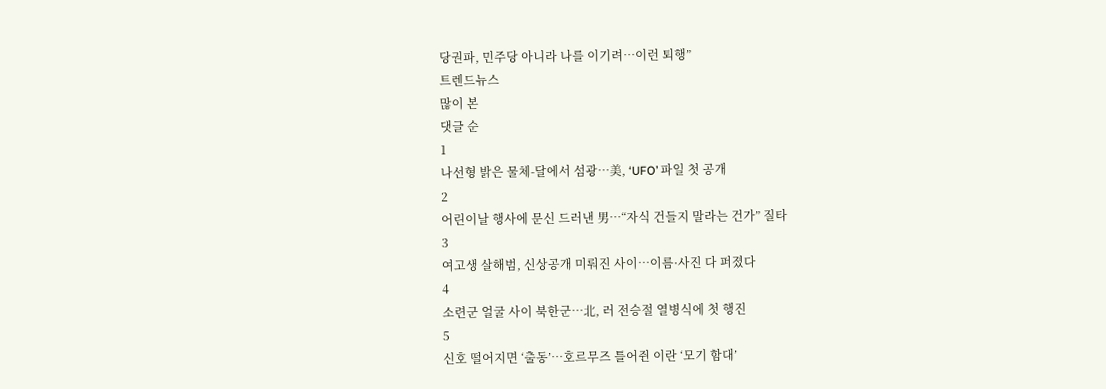당권파, 민주당 아니라 나를 이기려…이런 퇴행”
트렌드뉴스
많이 본
댓글 순
1
나선형 밝은 물체-달에서 섬광…美, ‘UFO’ 파일 첫 공개
2
어린이날 행사에 문신 드러낸 男…“자식 건들지 말라는 건가” 질타
3
여고생 살해범, 신상공개 미뤄진 사이…이름·사진 다 퍼졌다
4
소련군 얼굴 사이 북한군…北, 러 전승절 열병식에 첫 행진
5
신호 떨어지면 ‘출동’…호르무즈 틀어쥔 이란 ‘모기 함대’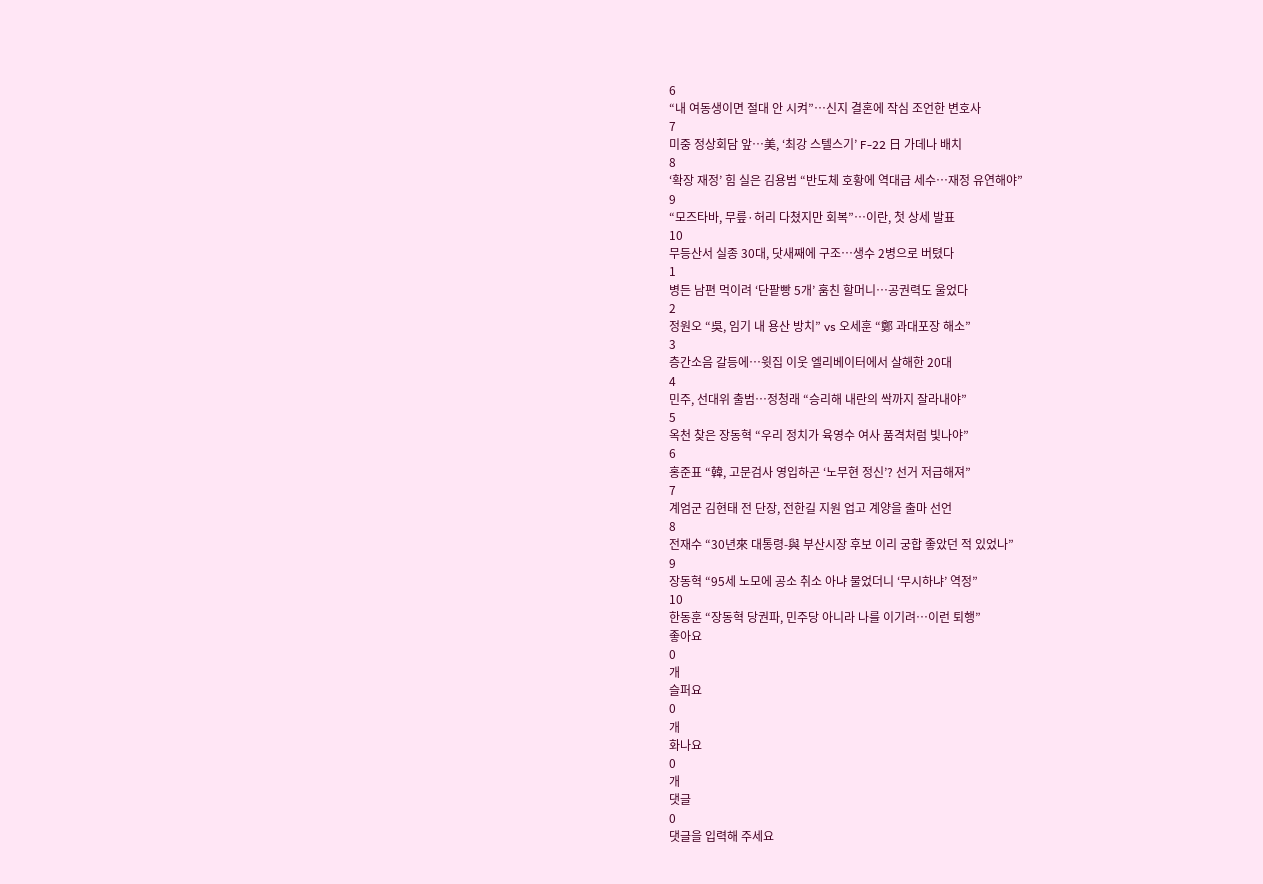6
“내 여동생이면 절대 안 시켜”…신지 결혼에 작심 조언한 변호사
7
미중 정상회담 앞…美, ‘최강 스텔스기’ F-22 日 가데나 배치
8
‘확장 재정’ 힘 실은 김용범 “반도체 호황에 역대급 세수…재정 유연해야”
9
“모즈타바, 무릎·허리 다쳤지만 회복”…이란, 첫 상세 발표
10
무등산서 실종 30대, 닷새째에 구조…생수 2병으로 버텼다
1
병든 남편 먹이려 ‘단팥빵 5개’ 훔친 할머니…공권력도 울었다
2
정원오 “吳, 임기 내 용산 방치” vs 오세훈 “鄭 과대포장 해소”
3
층간소음 갈등에…윗집 이웃 엘리베이터에서 살해한 20대
4
민주, 선대위 출범…정청래 “승리해 내란의 싹까지 잘라내야”
5
옥천 찾은 장동혁 “우리 정치가 육영수 여사 품격처럼 빛나야”
6
홍준표 “韓, 고문검사 영입하곤 ‘노무현 정신’? 선거 저급해져”
7
계엄군 김현태 전 단장, 전한길 지원 업고 계양을 출마 선언
8
전재수 “30년來 대통령-與 부산시장 후보 이리 궁합 좋았던 적 있었나”
9
장동혁 “95세 노모에 공소 취소 아냐 물었더니 ‘무시하냐’ 역정”
10
한동훈 “장동혁 당권파, 민주당 아니라 나를 이기려…이런 퇴행”
좋아요
0
개
슬퍼요
0
개
화나요
0
개
댓글
0
댓글을 입력해 주세요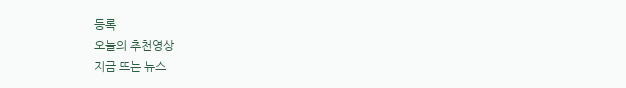등록
오늘의 추천영상
지금 뜨는 뉴스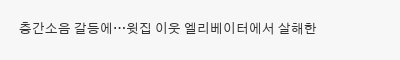층간소음 갈등에…윗집 이웃 엘리베이터에서 살해한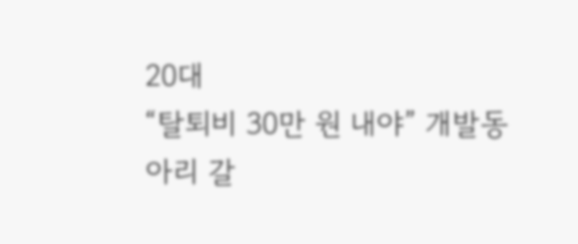20대
“탈퇴비 30만 원 내야” 개발동아리 갈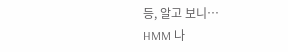등, 알고 보니…
HMM 나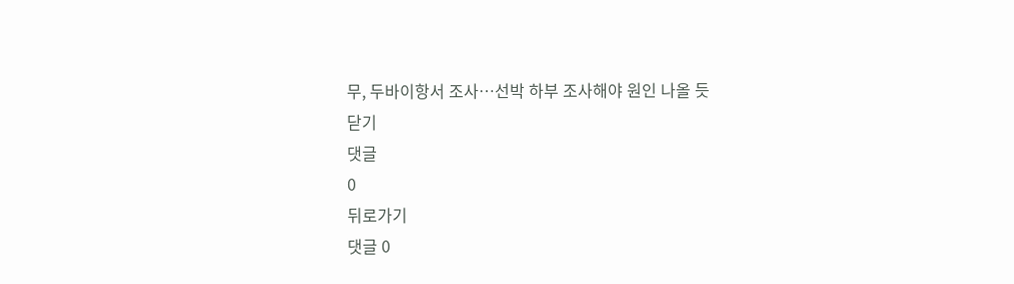무, 두바이항서 조사…선박 하부 조사해야 원인 나올 듯
닫기
댓글
0
뒤로가기
댓글 0